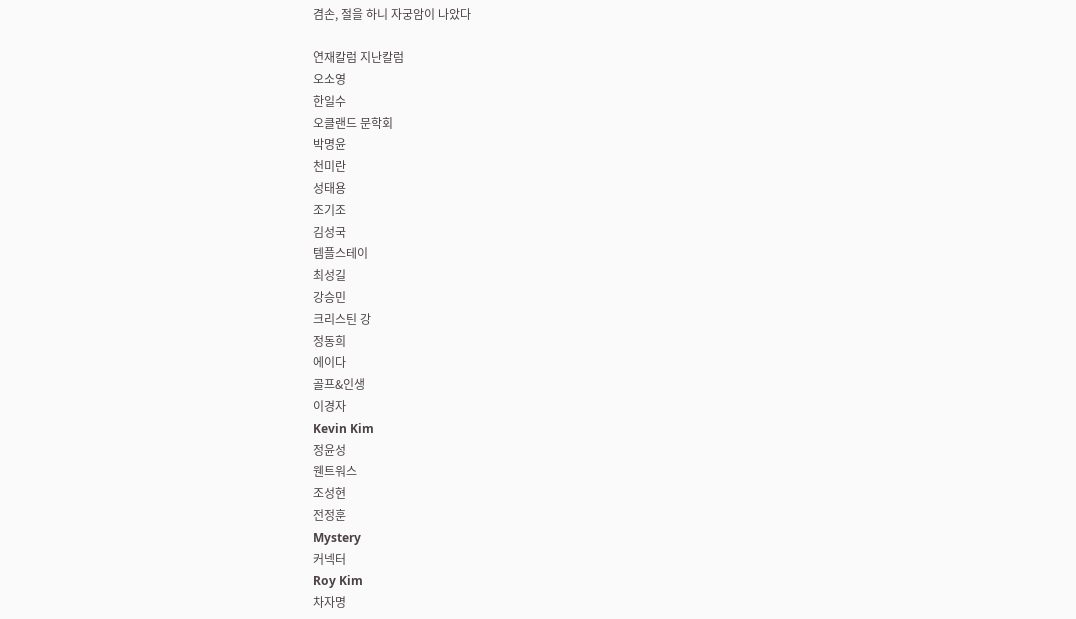겸손, 절을 하니 자궁암이 나았다

연재칼럼 지난칼럼
오소영
한일수
오클랜드 문학회
박명윤
천미란
성태용
조기조
김성국
템플스테이
최성길
강승민
크리스틴 강
정동희
에이다
골프&인생
이경자
Kevin Kim
정윤성
웬트워스
조성현
전정훈
Mystery
커넥터
Roy Kim
차자명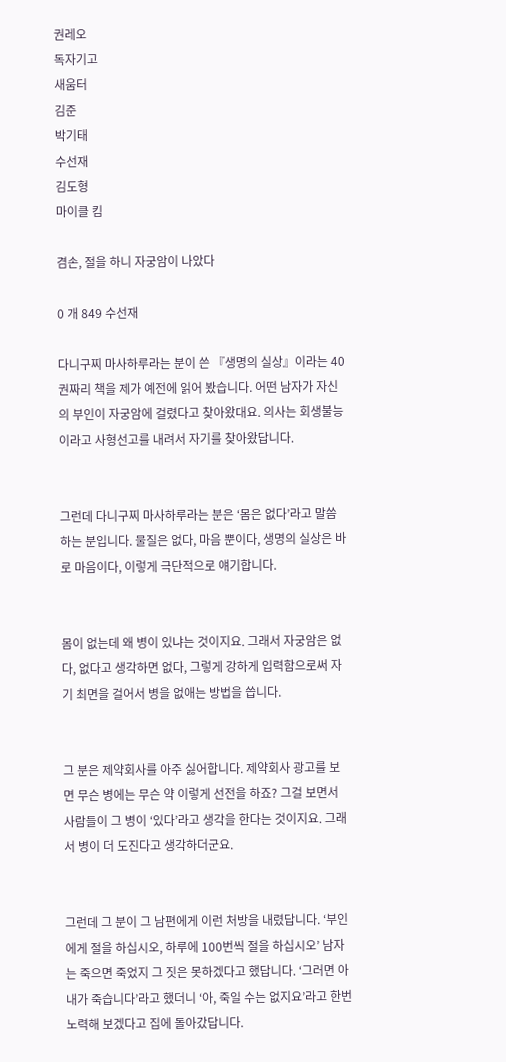권레오
독자기고
새움터
김준
박기태
수선재
김도형
마이클 킴

겸손, 절을 하니 자궁암이 나았다

0 개 849 수선재

다니구찌 마사하루라는 분이 쓴 『생명의 실상』이라는 40권짜리 책을 제가 예전에 읽어 봤습니다. 어떤 남자가 자신의 부인이 자궁암에 걸렸다고 찾아왔대요. 의사는 회생불능이라고 사형선고를 내려서 자기를 찾아왔답니다.


그런데 다니구찌 마사하루라는 분은 ‘몸은 없다’라고 말씀하는 분입니다. 물질은 없다, 마음 뿐이다, 생명의 실상은 바로 마음이다, 이렇게 극단적으로 얘기합니다.


몸이 없는데 왜 병이 있냐는 것이지요. 그래서 자궁암은 없다, 없다고 생각하면 없다, 그렇게 강하게 입력함으로써 자기 최면을 걸어서 병을 없애는 방법을 씁니다.


그 분은 제약회사를 아주 싫어합니다. 제약회사 광고를 보면 무슨 병에는 무슨 약 이렇게 선전을 하죠? 그걸 보면서 사람들이 그 병이 ‘있다’라고 생각을 한다는 것이지요. 그래서 병이 더 도진다고 생각하더군요.


그런데 그 분이 그 남편에게 이런 처방을 내렸답니다. ‘부인에게 절을 하십시오, 하루에 100번씩 절을 하십시오’ 남자는 죽으면 죽었지 그 짓은 못하겠다고 했답니다. ‘그러면 아내가 죽습니다’라고 했더니 ‘아, 죽일 수는 없지요’라고 한번 노력해 보겠다고 집에 돌아갔답니다.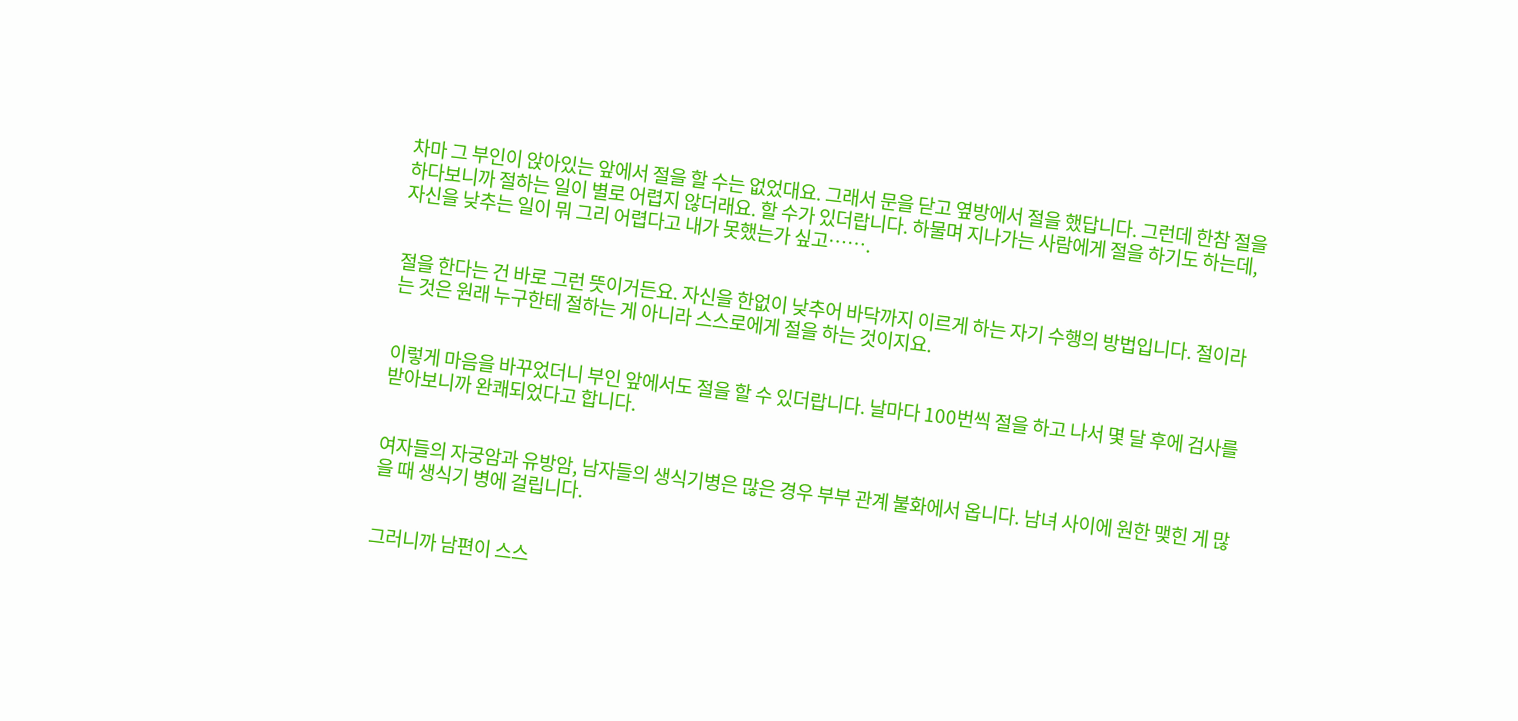차마 그 부인이 앉아있는 앞에서 절을 할 수는 없었대요. 그래서 문을 닫고 옆방에서 절을 했답니다. 그런데 한참 절을 하다보니까 절하는 일이 별로 어렵지 않더래요. 할 수가 있더랍니다. 하물며 지나가는 사람에게 절을 하기도 하는데, 자신을 낮추는 일이 뭐 그리 어렵다고 내가 못했는가 싶고…….


절을 한다는 건 바로 그런 뜻이거든요. 자신을 한없이 낮추어 바닥까지 이르게 하는 자기 수행의 방법입니다. 절이라는 것은 원래 누구한테 절하는 게 아니라 스스로에게 절을 하는 것이지요.


이렇게 마음을 바꾸었더니 부인 앞에서도 절을 할 수 있더랍니다. 날마다 100번씩 절을 하고 나서 몇 달 후에 검사를 받아보니까 완쾌되었다고 합니다.


여자들의 자궁암과 유방암, 남자들의 생식기병은 많은 경우 부부 관계 불화에서 옵니다. 남녀 사이에 원한 맺힌 게 많을 때 생식기 병에 걸립니다.


그러니까 남편이 스스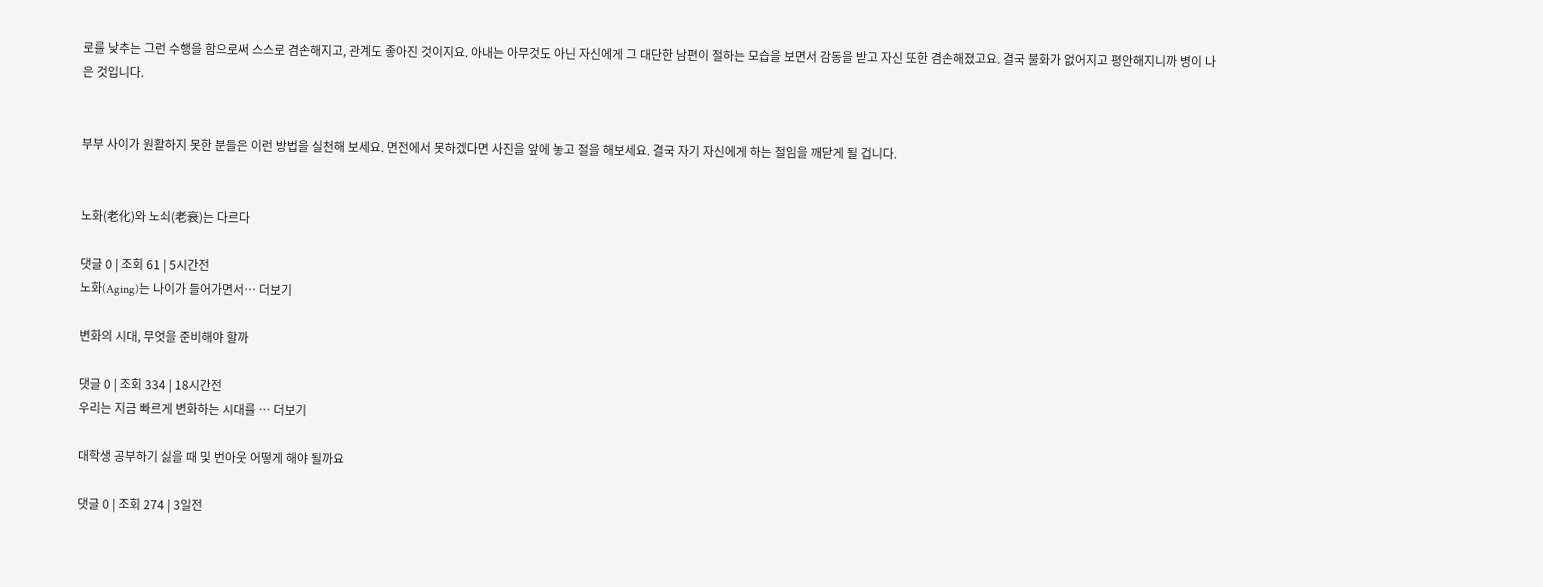로를 낮추는 그런 수행을 함으로써 스스로 겸손해지고, 관계도 좋아진 것이지요. 아내는 아무것도 아닌 자신에게 그 대단한 남편이 절하는 모습을 보면서 감동을 받고 자신 또한 겸손해졌고요. 결국 불화가 없어지고 평안해지니까 병이 나은 것입니다.


부부 사이가 원활하지 못한 분들은 이런 방법을 실천해 보세요. 면전에서 못하겠다면 사진을 앞에 놓고 절을 해보세요. 결국 자기 자신에게 하는 절임을 깨닫게 될 겁니다.


노화(老化)와 노쇠(老衰)는 다르다

댓글 0 | 조회 61 | 5시간전
노화(Aging)는 나이가 들어가면서… 더보기

변화의 시대, 무엇을 준비해야 할까

댓글 0 | 조회 334 | 18시간전
우리는 지금 빠르게 변화하는 시대를 … 더보기

대학생 공부하기 싫을 때 및 번아웃 어떻게 해야 될까요

댓글 0 | 조회 274 | 3일전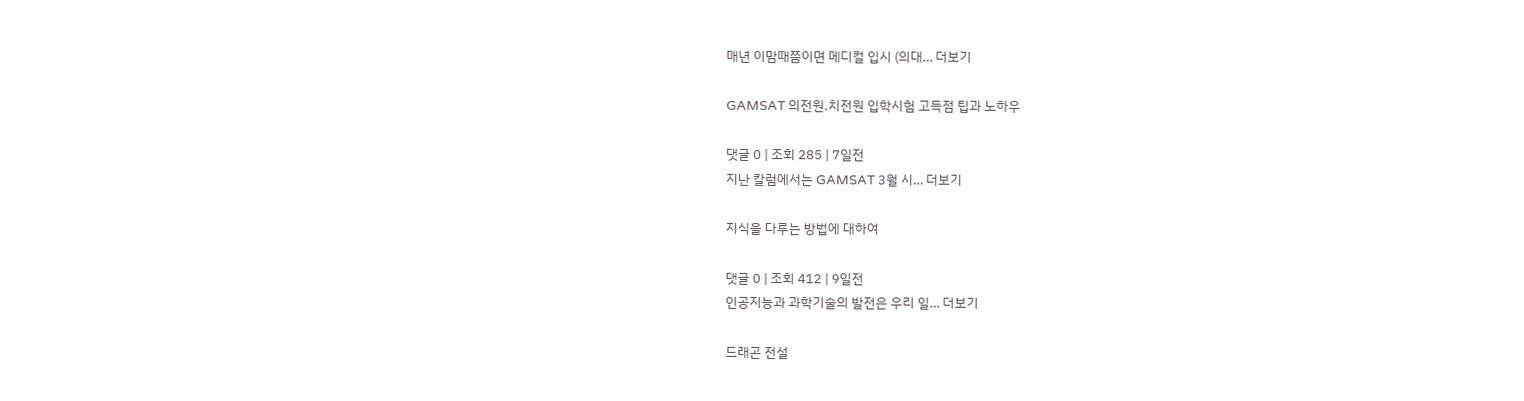매년 이맘때쯤이면 메디컬 입시 (의대… 더보기

GAMSAT 의전원.치전원 입학시험 고득점 팁과 노하우

댓글 0 | 조회 285 | 7일전
지난 칼럼에서는 GAMSAT 3월 시… 더보기

지식을 다루는 방법에 대하여

댓글 0 | 조회 412 | 9일전
인공지능과 과학기술의 발전은 우리 일… 더보기

드래곤 전설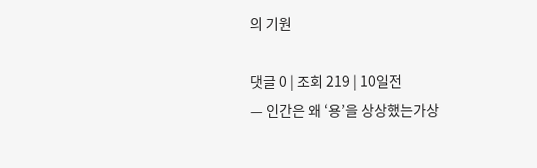의 기원

댓글 0 | 조회 219 | 10일전
— 인간은 왜 ‘용’을 상상했는가상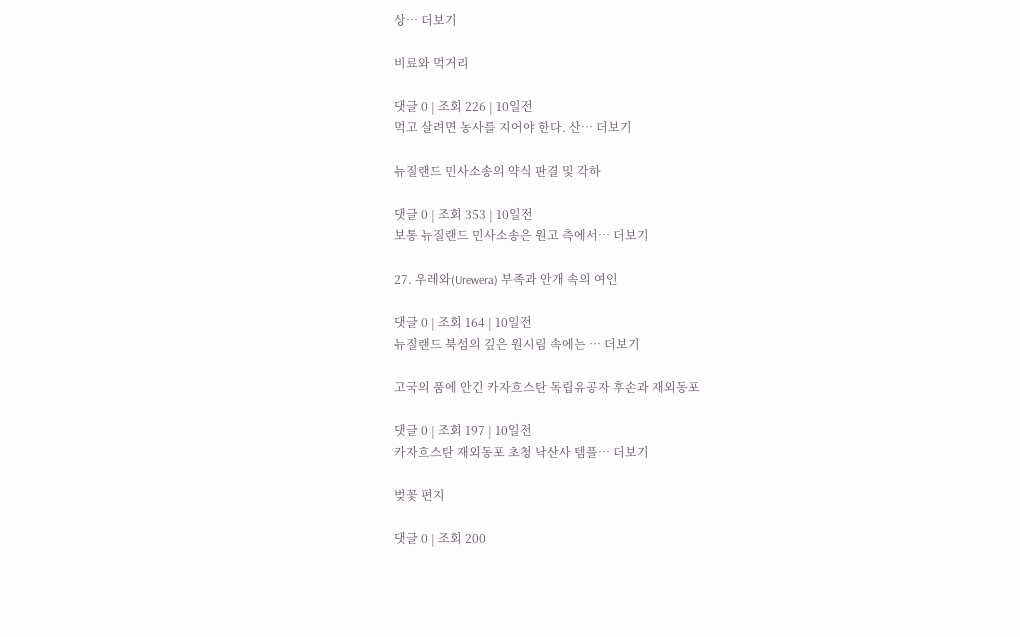상… 더보기

비료와 먹거리

댓글 0 | 조회 226 | 10일전
먹고 살려면 농사를 지어야 한다. 산… 더보기

뉴질랜드 민사소송의 약식 판결 및 각하

댓글 0 | 조회 353 | 10일전
보통 뉴질랜드 민사소송은 원고 측에서… 더보기

27. 우레와(Urewera) 부족과 안개 속의 여인

댓글 0 | 조회 164 | 10일전
뉴질랜드 북섬의 깊은 원시림 속에는 … 더보기

고국의 품에 안긴 카자흐스탄 독립유공자 후손과 재외동포

댓글 0 | 조회 197 | 10일전
카자흐스탄 재외동포 초청 낙산사 템플… 더보기

벚꽃 편지

댓글 0 | 조회 200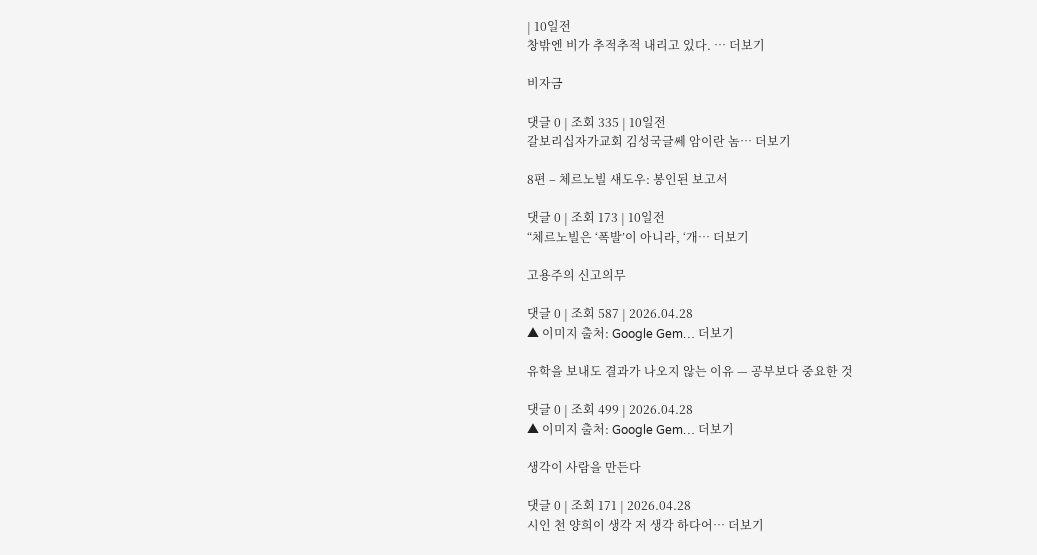| 10일전
창밖엔 비가 추적추적 내리고 있다. … 더보기

비자금

댓글 0 | 조회 335 | 10일전
갈보리십자가교회 김성국글쎄 암이란 놈… 더보기

8편 – 체르노빌 섀도우: 봉인된 보고서

댓글 0 | 조회 173 | 10일전
“체르노빌은 ‘폭발’이 아니라, ‘개… 더보기

고용주의 신고의무

댓글 0 | 조회 587 | 2026.04.28
▲ 이미지 출처: Google Gem… 더보기

유학을 보내도 결과가 나오지 않는 이유 — 공부보다 중요한 것

댓글 0 | 조회 499 | 2026.04.28
▲ 이미지 출처: Google Gem… 더보기

생각이 사람을 만든다

댓글 0 | 조회 171 | 2026.04.28
시인 천 양희이 생각 저 생각 하다어… 더보기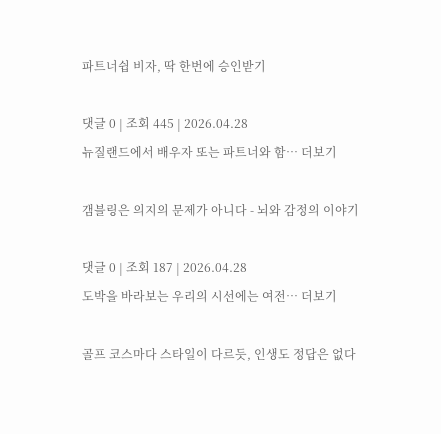파트너쉽 비자, 딱 한번에 승인받기

댓글 0 | 조회 445 | 2026.04.28
뉴질랜드에서 배우자 또는 파트너와 함… 더보기

갬블링은 의지의 문제가 아니다 - 뇌와 감정의 이야기

댓글 0 | 조회 187 | 2026.04.28
도박을 바라보는 우리의 시선에는 여전… 더보기

골프 코스마다 스타일이 다르듯, 인생도 정답은 없다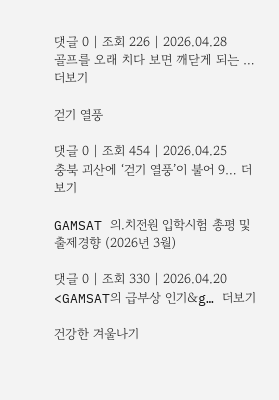댓글 0 | 조회 226 | 2026.04.28
골프를 오래 치다 보면 깨닫게 되는 … 더보기

걷기 열풍

댓글 0 | 조회 454 | 2026.04.25
충북 괴산에 ‘걷기 열풍’이 불어 9… 더보기

GAMSAT 의.치전원 입학시험 총평 및 출제경향 (2026년 3월)

댓글 0 | 조회 330 | 2026.04.20
<GAMSAT의 급부상 인기&g… 더보기

건강한 겨울나기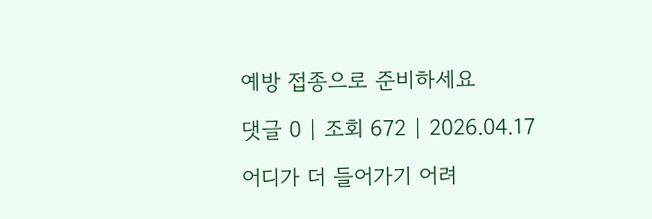예방 접종으로 준비하세요

댓글 0 | 조회 672 | 2026.04.17

어디가 더 들어가기 어려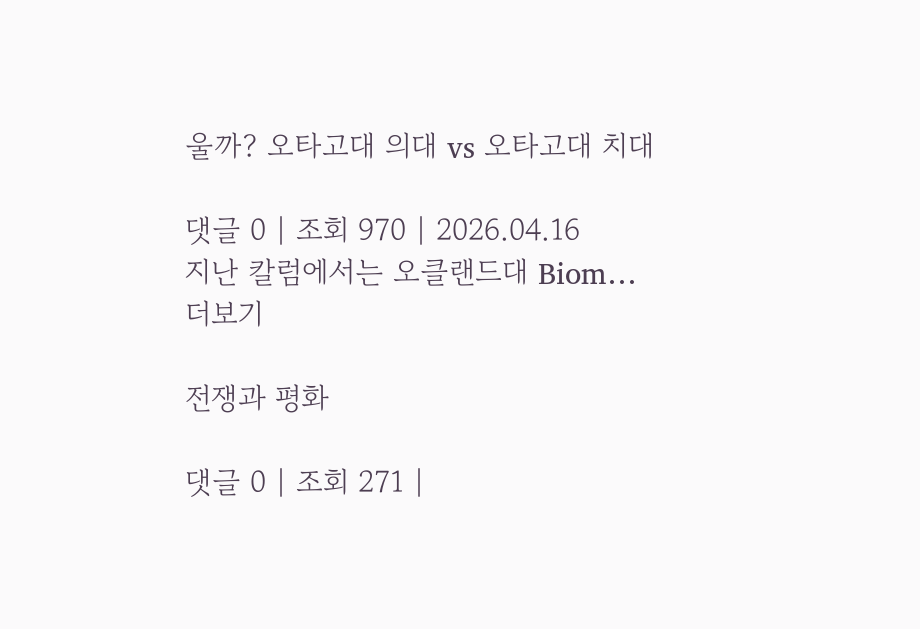울까? 오타고대 의대 vs 오타고대 치대

댓글 0 | 조회 970 | 2026.04.16
지난 칼럼에서는 오클랜드대 Biom… 더보기

전쟁과 평화

댓글 0 | 조회 271 |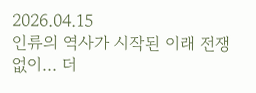2026.04.15
인류의 역사가 시작된 이래 전쟁 없이… 더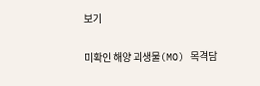보기

미확인 해양 괴생물(MO) 목격담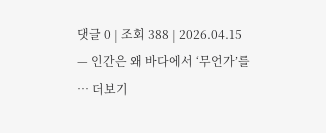댓글 0 | 조회 388 | 2026.04.15
— 인간은 왜 바다에서 ‘무언가’를 … 더보기